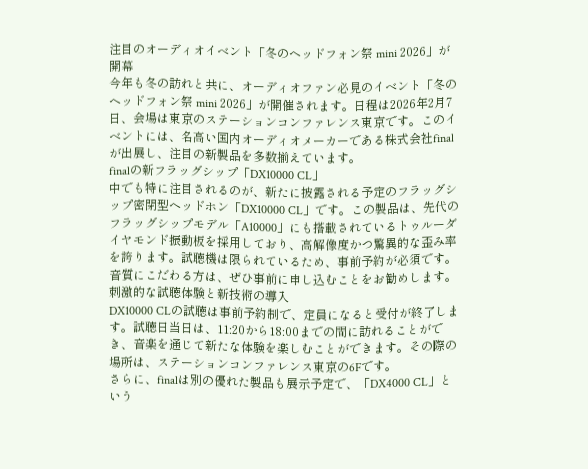注目のオーディオイベント「冬のヘッドフォン祭 mini 2026」が開幕
今年も冬の訪れと共に、オーディオファン必見のイベント「冬のヘッドフォン祭 mini 2026」が開催されます。日程は2026年2月7日、会場は東京のステーションコンファレンス東京です。このイベントには、名高い国内オーディオメーカーである株式会社finalが出展し、注目の新製品を多数揃えています。
finalの新フラッグシップ「DX10000 CL」
中でも特に注目されるのが、新たに披露される予定のフラッグシップ密閉型ヘッドホン「DX10000 CL」です。この製品は、先代のフラッグシップモデル「A10000」にも搭載されているトゥルーダイヤモンド振動板を採用しており、高解像度かつ驚異的な歪み率を誇ります。試聴機は限られているため、事前予約が必須です。音質にこだわる方は、ぜひ事前に申し込むことをお勧めします。
刺激的な試聴体験と新技術の導入
DX10000 CLの試聴は事前予約制で、定員になると受付が終了します。試聴日当日は、11:20から18:00までの間に訪れることができ、音楽を通じて新たな体験を楽しむことができます。その際の場所は、ステーションコンファレンス東京の6Fです。
さらに、finalは別の優れた製品も展示予定で、「DX4000 CL」という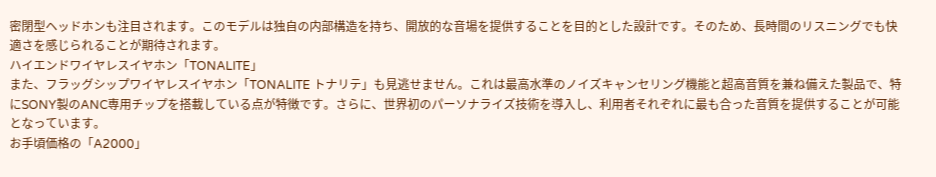密閉型ヘッドホンも注目されます。このモデルは独自の内部構造を持ち、開放的な音場を提供することを目的とした設計です。そのため、長時間のリスニングでも快適さを感じられることが期待されます。
ハイエンドワイヤレスイヤホン「TONALITE」
また、フラッグシップワイヤレスイヤホン「TONALITE トナリテ」も見逃せません。これは最高水準のノイズキャンセリング機能と超高音質を兼ね備えた製品で、特にSONY製のANC専用チップを搭載している点が特徴です。さらに、世界初のパーソナライズ技術を導入し、利用者それぞれに最も合った音質を提供することが可能となっています。
お手頃価格の「A2000」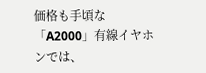価格も手頃な「A2000」有線イヤホンでは、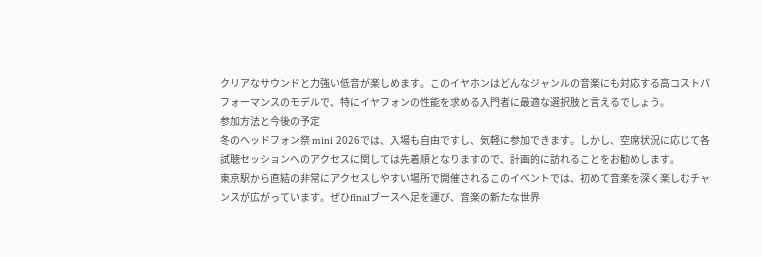クリアなサウンドと力強い低音が楽しめます。このイヤホンはどんなジャンルの音楽にも対応する高コストパフォーマンスのモデルで、特にイヤフォンの性能を求める入門者に最適な選択肢と言えるでしょう。
参加方法と今後の予定
冬のヘッドフォン祭 mini 2026では、入場も自由ですし、気軽に参加できます。しかし、空席状況に応じて各試聴セッションへのアクセスに関しては先着順となりますので、計画的に訪れることをお勧めします。
東京駅から直結の非常にアクセスしやすい場所で開催されるこのイベントでは、初めて音楽を深く楽しむチャンスが広がっています。ぜひfinalブースへ足を運び、音楽の新たな世界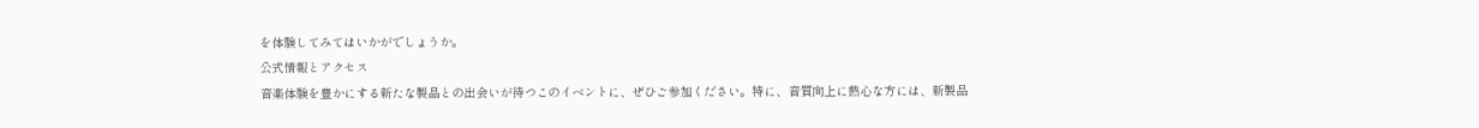を体験してみてはいかがでしょうか。
公式情報とアクセス
音楽体験を豊かにする新たな製品との出会いが待つこのイベントに、ぜひご参加ください。特に、音質向上に熱心な方には、新製品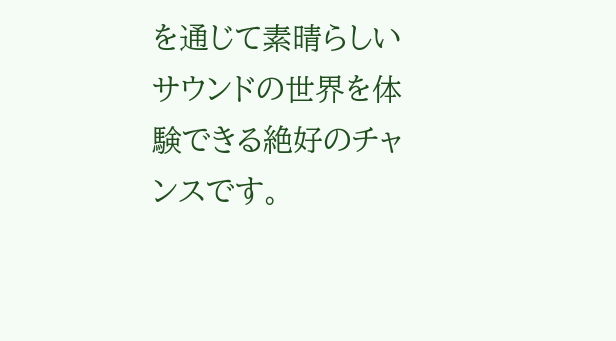を通じて素晴らしいサウンドの世界を体験できる絶好のチャンスです。